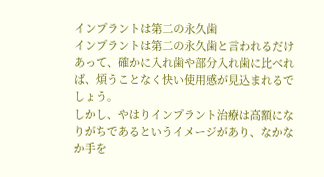インプラントは第二の永久歯
インプラントは第二の永久歯と言われるだけあって、確かに入れ歯や部分入れ歯に比べれば、煩うことなく快い使用感が見込まれるでしょう。
しかし、やはりインプラント治療は高額になりがちであるというイメージがあり、なかなか手を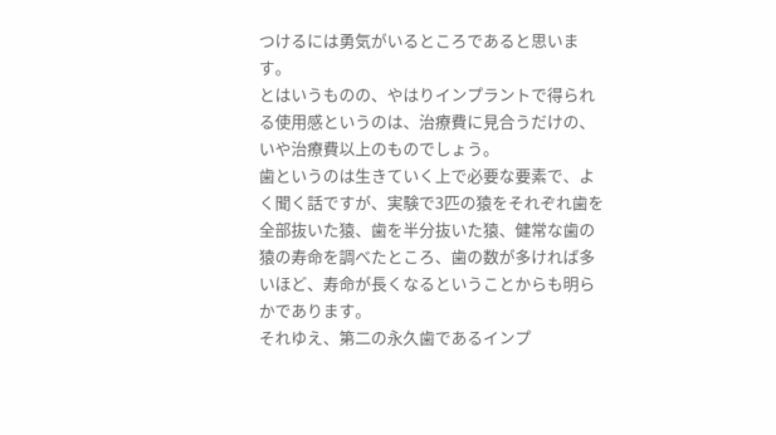つけるには勇気がいるところであると思います。
とはいうものの、やはりインプラントで得られる使用感というのは、治療費に見合うだけの、いや治療費以上のものでしょう。
歯というのは生きていく上で必要な要素で、よく聞く話ですが、実験で3匹の猿をそれぞれ歯を全部抜いた猿、歯を半分抜いた猿、健常な歯の猿の寿命を調べたところ、歯の数が多ければ多いほど、寿命が長くなるということからも明らかであります。
それゆえ、第二の永久歯であるインプ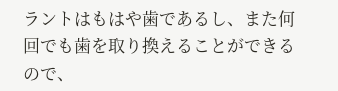ラントはもはや歯であるし、また何回でも歯を取り換えることができるので、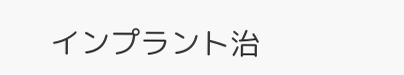インプラント治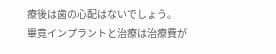療後は歯の心配はないでしょう。
畢竟インプラントと治療は治療費が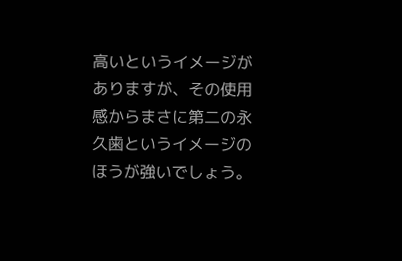高いというイメージがありますが、その使用感からまさに第二の永久歯というイメージのほうが強いでしょう。